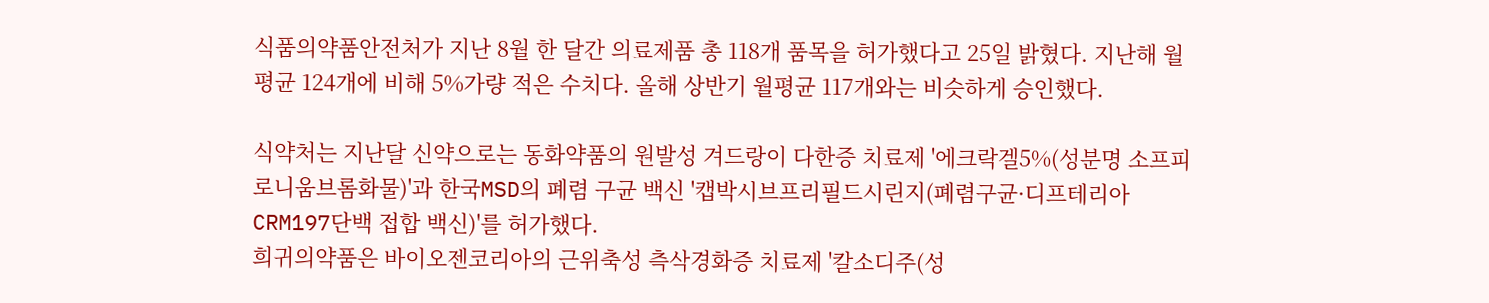식품의약품안전처가 지난 8월 한 달간 의료제품 총 118개 품목을 허가했다고 25일 밝혔다. 지난해 월평균 124개에 비해 5%가량 적은 수치다. 올해 상반기 월평균 117개와는 비슷하게 승인했다.

식약처는 지난달 신약으로는 동화약품의 원발성 겨드랑이 다한증 치료제 '에크락겔5%(성분명 소프피로니움브롬화물)'과 한국MSD의 폐렴 구균 백신 '캡박시브프리필드시린지(폐렴구균·디프테리아 CRM197단백 접합 백신)'를 허가했다.
희귀의약품은 바이오젠코리아의 근위축성 측삭경화증 치료제 '칼소디주(성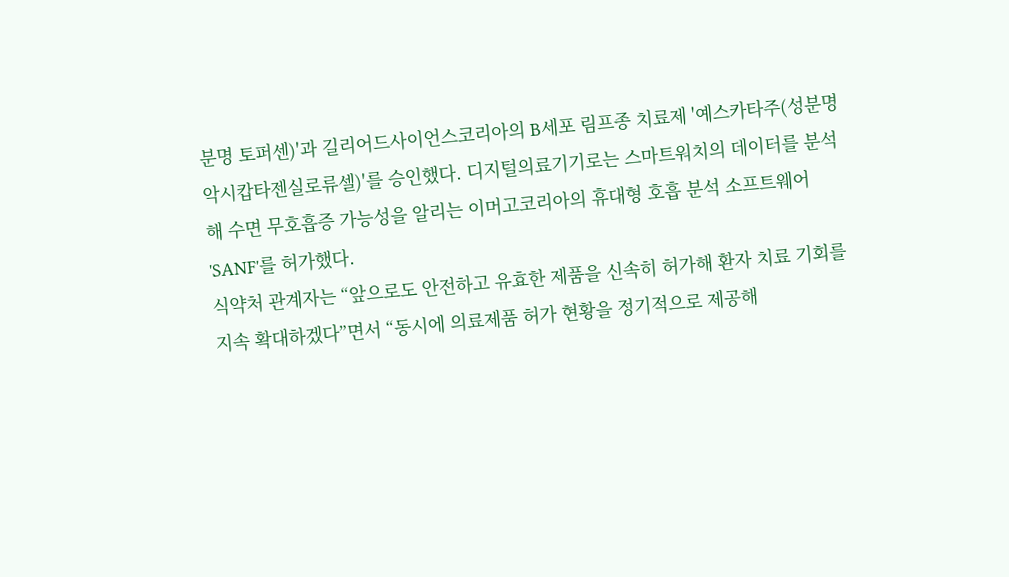분명 토퍼센)'과 길리어드사이언스코리아의 B세포 림프종 치료제 '예스카타주(성분명 악시캅타젠실로류셀)'를 승인했다. 디지털의료기기로는 스마트워치의 데이터를 분석해 수면 무호흡증 가능성을 알리는 이머고코리아의 휴대형 호흡 분석 소프트웨어 'SANF'를 허가했다.
식약처 관계자는 “앞으로도 안전하고 유효한 제품을 신속히 허가해 환자 치료 기회를 지속 확대하겠다”면서 “동시에 의료제품 허가 현황을 정기적으로 제공해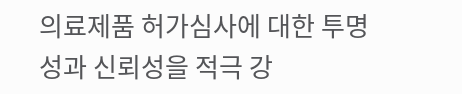의료제품 허가심사에 대한 투명성과 신뢰성을 적극 강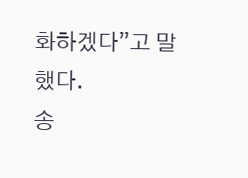화하겠다”고 말했다.
송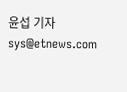윤섭 기자 sys@etnews.com